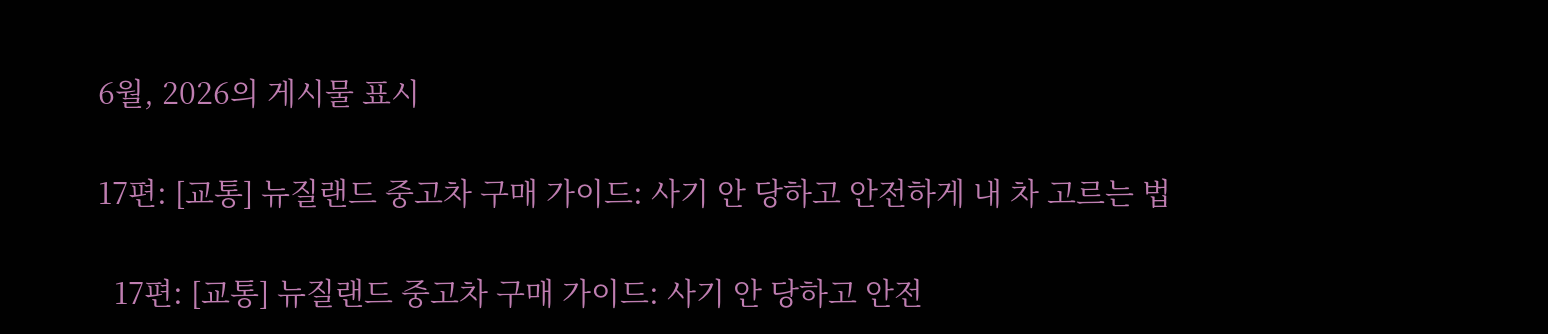6월, 2026의 게시물 표시

17편: [교통] 뉴질랜드 중고차 구매 가이드: 사기 안 당하고 안전하게 내 차 고르는 법

  17편: [교통] 뉴질랜드 중고차 구매 가이드: 사기 안 당하고 안전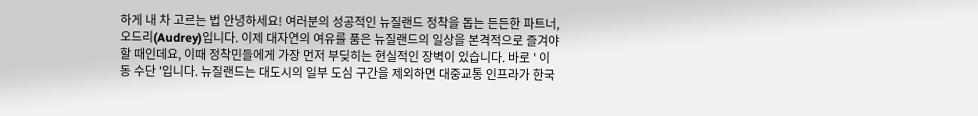하게 내 차 고르는 법 안녕하세요! 여러분의 성공적인 뉴질랜드 정착을 돕는 든든한 파트너, 오드리(Audrey)입니다. 이제 대자연의 여유를 품은 뉴질랜드의 일상을 본격적으로 즐겨야 할 때인데요, 이때 정착민들에게 가장 먼저 부딪히는 현실적인 장벽이 있습니다. 바로 ' 이동 수단 '입니다. 뉴질랜드는 대도시의 일부 도심 구간을 제외하면 대중교통 인프라가 한국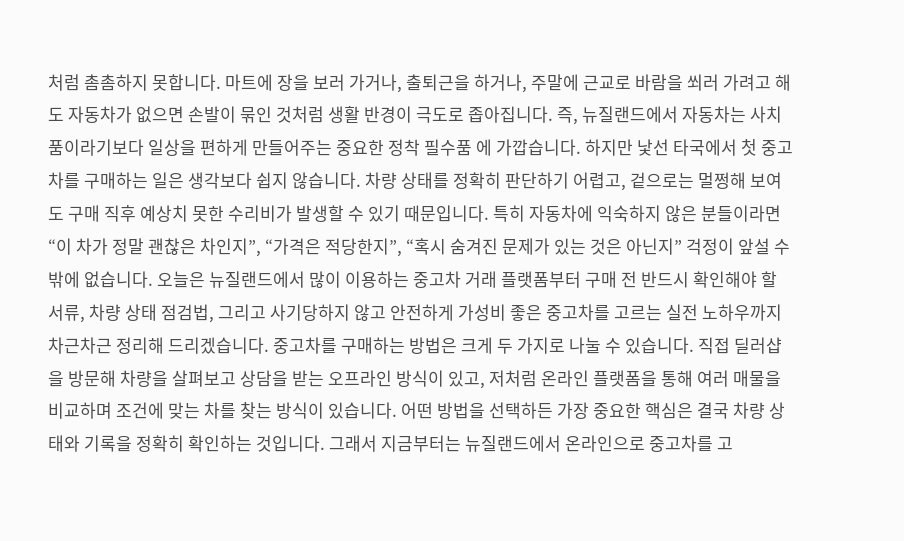처럼 촘촘하지 못합니다. 마트에 장을 보러 가거나, 출퇴근을 하거나, 주말에 근교로 바람을 쐬러 가려고 해도 자동차가 없으면 손발이 묶인 것처럼 생활 반경이 극도로 좁아집니다. 즉, 뉴질랜드에서 자동차는 사치품이라기보다 일상을 편하게 만들어주는 중요한 정착 필수품 에 가깝습니다. 하지만 낯선 타국에서 첫 중고차를 구매하는 일은 생각보다 쉽지 않습니다. 차량 상태를 정확히 판단하기 어렵고, 겉으로는 멀쩡해 보여도 구매 직후 예상치 못한 수리비가 발생할 수 있기 때문입니다. 특히 자동차에 익숙하지 않은 분들이라면 “이 차가 정말 괜찮은 차인지”, “가격은 적당한지”, “혹시 숨겨진 문제가 있는 것은 아닌지” 걱정이 앞설 수밖에 없습니다. 오늘은 뉴질랜드에서 많이 이용하는 중고차 거래 플랫폼부터 구매 전 반드시 확인해야 할 서류, 차량 상태 점검법, 그리고 사기당하지 않고 안전하게 가성비 좋은 중고차를 고르는 실전 노하우까지 차근차근 정리해 드리겠습니다. 중고차를 구매하는 방법은 크게 두 가지로 나눌 수 있습니다. 직접 딜러샵을 방문해 차량을 살펴보고 상담을 받는 오프라인 방식이 있고, 저처럼 온라인 플랫폼을 통해 여러 매물을 비교하며 조건에 맞는 차를 찾는 방식이 있습니다. 어떤 방법을 선택하든 가장 중요한 핵심은 결국 차량 상태와 기록을 정확히 확인하는 것입니다. 그래서 지금부터는 뉴질랜드에서 온라인으로 중고차를 고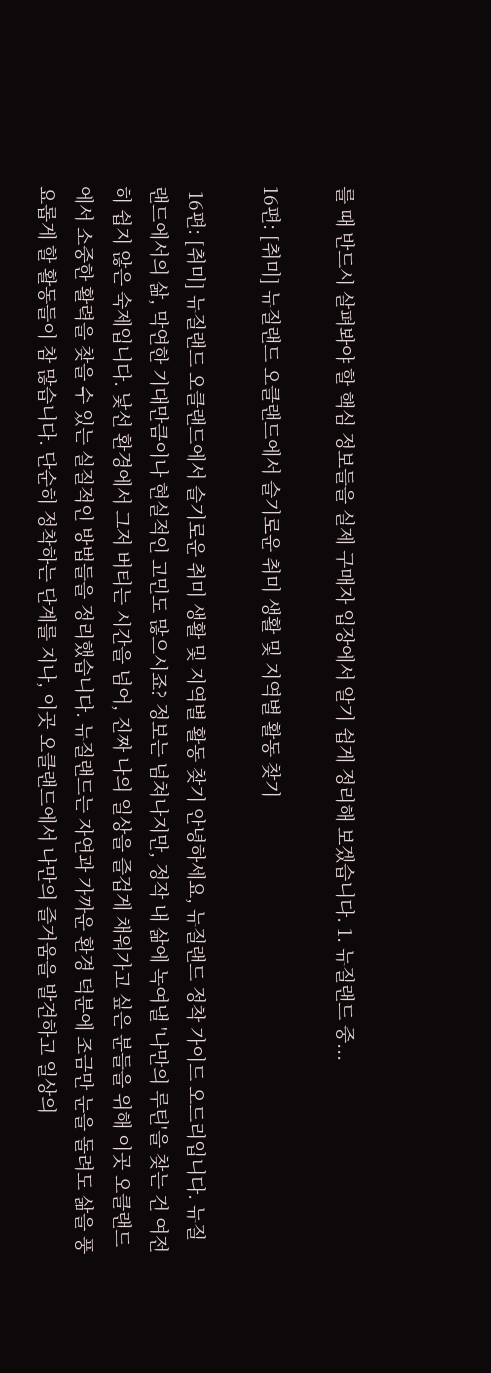를 때 반드시 살펴봐야 할 핵심 정보들을 실제 구매자 입장에서 알기 쉽게 정리해 보겠습니다. 1. 뉴질랜드 중...

16편: [취미] 뉴질랜드 오클랜드에서 슬기로운 취미 생활 및 지역별 활동 찾기

 16편: [취미] 뉴질랜드 오클랜드에서 슬기로운 취미 생활 및 지역별 활동 찾기 안녕하세요, 뉴질랜드 정착 가이드 오드리입니다. 뉴질랜드에서의 삶, 막연한 기대만큼이나 현실적인 고민도 많으시죠? 정보는 넘쳐나지만, 정작 내 삶에 녹여낼 '나만의 루틴'을 찾는 건 여전히 쉽지 않은 숙제입니다. 낯선 환경에서 그저 버티는 시간을 넘어, 진짜 나의 일상을 즐겁게 채워가고 싶은 분들을 위해 이곳 오클랜드에서 소중한 활력을 찾을 수 있는 실질적인 방법들을 정리했습니다. 뉴질랜드는 자연과 가까운 환경 덕분에 조금만 눈을 돌려도 삶을 풍요롭게 할 활동들이 참 많습니다. 단순히 정착하는 단계를 지나, 이곳 오클랜드에서 나만의 즐거움을 발견하고 일상의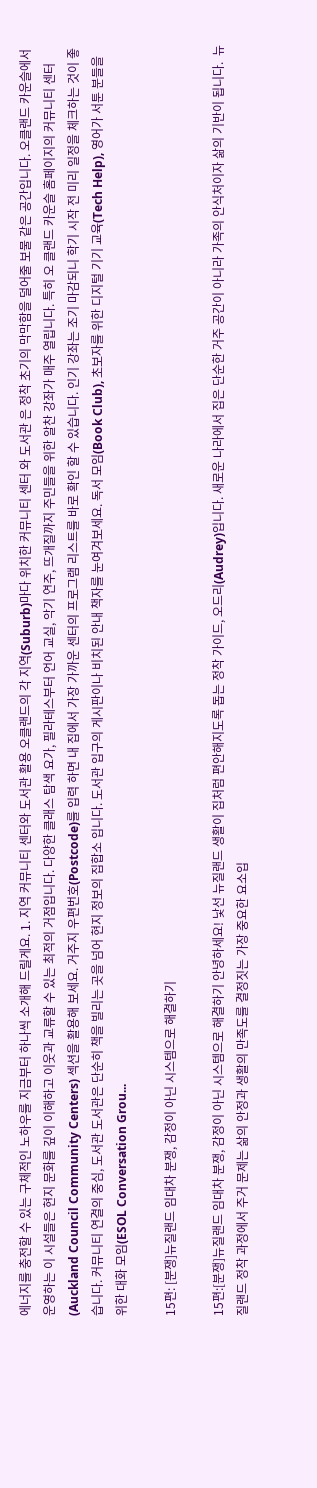에너지를 충전할 수 있는 구체적인 노하우를 지금부터 하나씩 소개해 드릴게요. 1. 지역 커뮤니티 센터와 도서관 활용 오클랜드의 각 지역(Suburb)마다 위치한 커뮤니티 센터 와 도서관 은 정착 초기의 막막함을 덜어줄 보물 같은 공간입니다. 오클랜드 카운슬에서 운영하는 이 시설들은 현지 문화를 깊이 이해하고 이웃과 교류할 수 있는 최적의 거점입니다. 다양한 클래스 탐색 요가, 필라테스부터 언어 교실, 악기 연주, 뜨개질까지 주민들을 위한 알찬 강좌가 매주 열립니다. 특히 오 클랜드 카운슬 홈페이지의 커뮤니티 센터 (Auckland Council Community Centers) 섹션을 활용해 보세요. 거주지 우편번호(Postcode)를 입력 하면 내 집에서 가장 가까운 센터의 프로그램 리스트를 바로 확인 할 수 있습니다. 인기 강좌는 조기 마감되니 학기 시작 전 미리 일정을 체크하는 것이 좋습니다. 커뮤니티 연결의 중심, 도서관 도서관은 단순히 책을 빌리는 곳을 넘어 현지 정보의 집합소 입니다. 도서관 입구의 게시판이나 비치된 안내 책자를 눈여겨보세요. 독서 모임(Book Club), 초보자를 위한 디지털 기기 교육(Tech Help), 영어가 서툰 분들을 위한 대화 모임(ESOL Conversation Grou...

15편: [분쟁]뉴질랜드 임대차 분쟁, 감정이 아닌 시스템으로 해결하기

15편:[분쟁]뉴질랜드 임대차 분쟁, 감정이 아닌 시스템으로 해결하기 안녕하세요! 낯선 뉴질랜드 생활이 집처럼 편안해지도록 돕는 정착 가이드, 오드리(Audrey)입니다. 새로운 나라에서 집은 단순한 거주 공간이 아니라 가족의 안식처이자 삶의 기반이 됩니다.  뉴질랜드 정착 과정에서 주거 문제는 삶의 안정과 생활의 만족도를 결정짓는 가장 중요한 요소입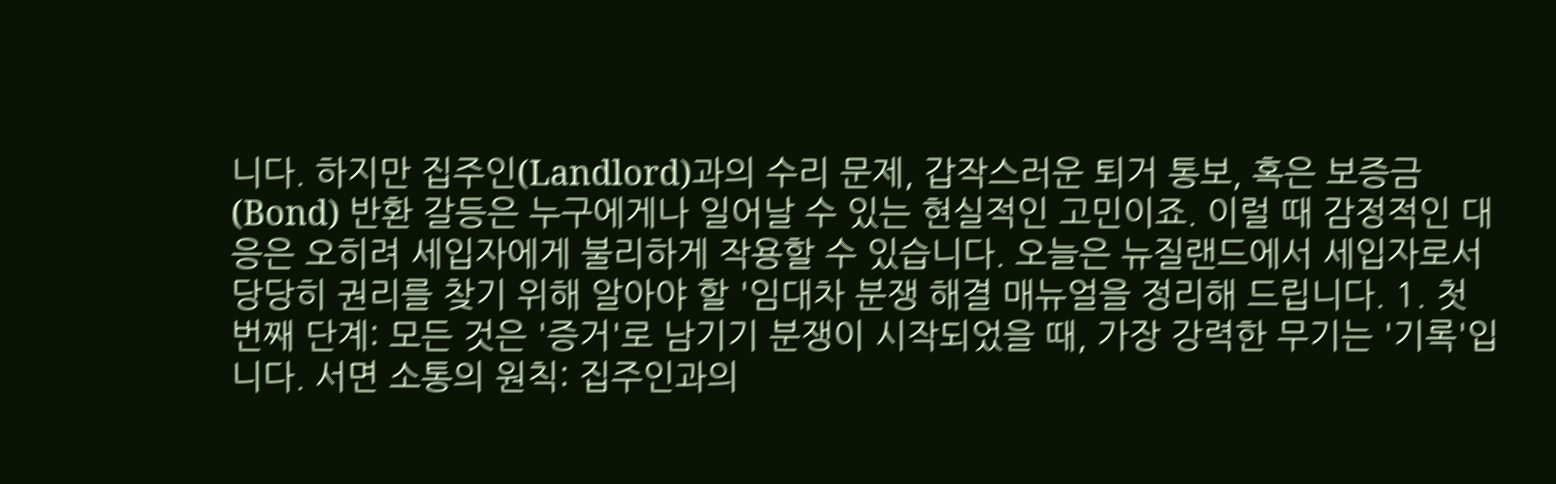니다. 하지만 집주인(Landlord)과의 수리 문제, 갑작스러운 퇴거 통보, 혹은 보증금(Bond) 반환 갈등은 누구에게나 일어날 수 있는 현실적인 고민이죠. 이럴 때 감정적인 대응은 오히려 세입자에게 불리하게 작용할 수 있습니다. 오늘은 뉴질랜드에서 세입자로서 당당히 권리를 찾기 위해 알아야 할 '임대차 분쟁 해결 매뉴얼을 정리해 드립니다. 1. 첫 번째 단계: 모든 것은 '증거'로 남기기 분쟁이 시작되었을 때, 가장 강력한 무기는 '기록'입니다. 서면 소통의 원칙: 집주인과의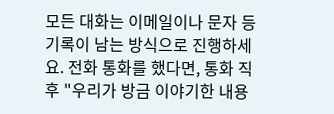모든 대화는 이메일이나 문자 등 기록이 남는 방식으로 진행하세요. 전화 통화를 했다면, 통화 직후 "우리가 방금 이야기한 내용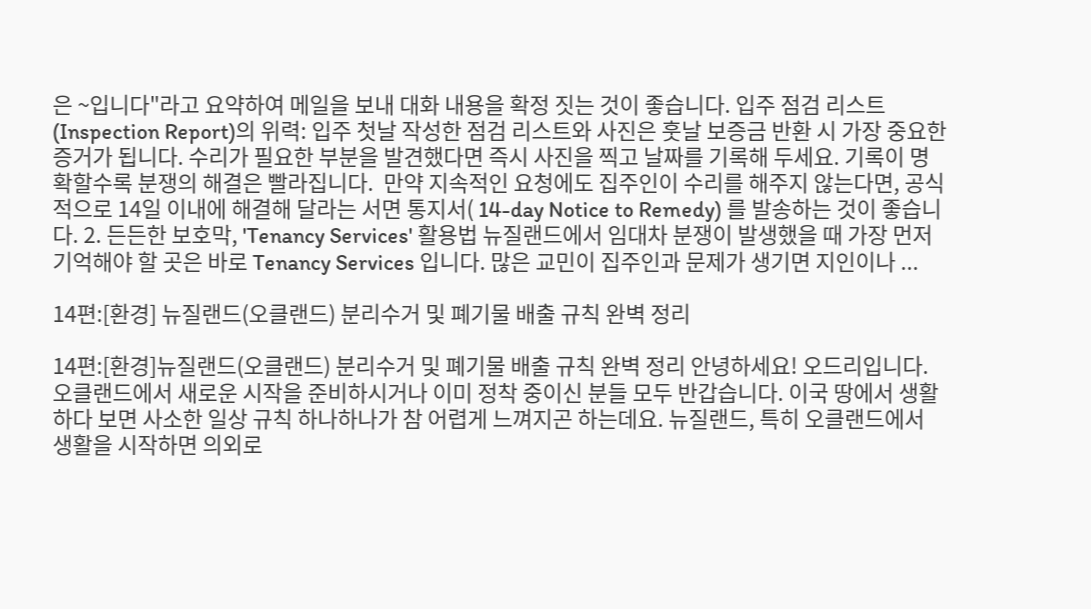은 ~입니다"라고 요약하여 메일을 보내 대화 내용을 확정 짓는 것이 좋습니다. 입주 점검 리스트(Inspection Report)의 위력: 입주 첫날 작성한 점검 리스트와 사진은 훗날 보증금 반환 시 가장 중요한 증거가 됩니다. 수리가 필요한 부분을 발견했다면 즉시 사진을 찍고 날짜를 기록해 두세요. 기록이 명확할수록 분쟁의 해결은 빨라집니다.  만약 지속적인 요청에도 집주인이 수리를 해주지 않는다면, 공식적으로 14일 이내에 해결해 달라는 서면 통지서( 14-day Notice to Remedy) 를 발송하는 것이 좋습니다. 2. 든든한 보호막, 'Tenancy Services' 활용법 뉴질랜드에서 임대차 분쟁이 발생했을 때 가장 먼저 기억해야 할 곳은 바로 Tenancy Services 입니다. 많은 교민이 집주인과 문제가 생기면 지인이나 ...

14편:[환경] 뉴질랜드(오클랜드) 분리수거 및 폐기물 배출 규칙 완벽 정리

14편:[환경]뉴질랜드(오클랜드) 분리수거 및 폐기물 배출 규칙 완벽 정리 안녕하세요! 오드리입니다.  오클랜드에서 새로운 시작을 준비하시거나 이미 정착 중이신 분들 모두 반갑습니다. 이국 땅에서 생활하다 보면 사소한 일상 규칙 하나하나가 참 어렵게 느껴지곤 하는데요. 뉴질랜드, 특히 오클랜드에서 생활을 시작하면 의외로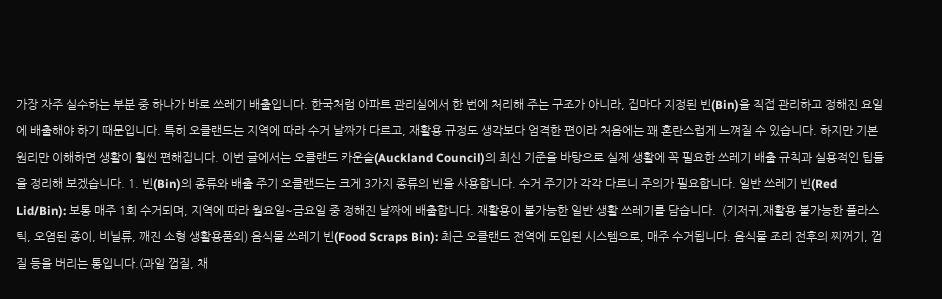가장 자주 실수하는 부분 중 하나가 바로 쓰레기 배출입니다. 한국처럼 아파트 관리실에서 한 번에 처리해 주는 구조가 아니라, 집마다 지정된 빈(Bin)을 직접 관리하고 정해진 요일에 배출해야 하기 때문입니다. 특히 오클랜드는 지역에 따라 수거 날짜가 다르고, 재활용 규정도 생각보다 엄격한 편이라 처음에는 꽤 혼란스럽게 느껴질 수 있습니다. 하지만 기본 원리만 이해하면 생활이 훨씬 편해집니다. 이번 글에서는 오클랜드 카운슬(Auckland Council)의 최신 기준을 바탕으로 실제 생활에 꼭 필요한 쓰레기 배출 규칙과 실용적인 팁들을 정리해 보겠습니다. 1. 빈(Bin)의 종류와 배출 주기 오클랜드는 크게 3가지 종류의 빈을 사용합니다. 수거 주기가 각각 다르니 주의가 필요합니다. 일반 쓰레기 빈(Red Lid/Bin): 보통 매주 1회 수거되며, 지역에 따라 월요일~금요일 중 정해진 날짜에 배출합니다. 재활용이 불가능한 일반 생활 쓰레기를 담습니다.  (기저귀,재활용 불가능한 플라스틱, 오염된 종이, 비닐류, 깨진 소형 생활용품외) 음식물 쓰레기 빈(Food Scraps Bin): 최근 오클랜드 전역에 도입된 시스템으로, 매주 수거됩니다. 음식물 조리 전후의 찌꺼기, 껍질 등을 버리는 통입니다.(과일 껍질, 채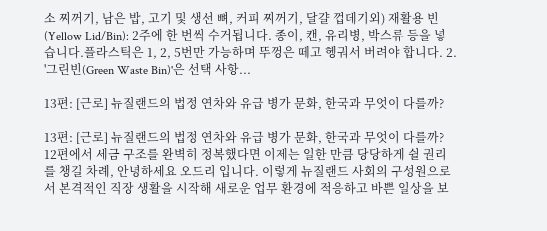소 찌꺼기, 남은 밥, 고기 및 생선 뼈, 커피 찌꺼기, 달걀 껍데기외) 재활용 빈(Yellow Lid/Bin): 2주에 한 번씩 수거됩니다. 종이, 캔, 유리병, 박스류 등을 넣습니다.플라스틱은 1, 2, 5번만 가능하며 뚜껑은 떼고 헹궈서 버려야 합니다. 2. '그린빈(Green Waste Bin)'은 선택 사항...

13편: [근로] 뉴질랜드의 법정 연차와 유급 병가 문화, 한국과 무엇이 다를까?

13편: [근로] 뉴질랜드의 법정 연차와 유급 병가 문화, 한국과 무엇이 다를까? 12편에서 세금 구조를 완벽히 정복했다면 이제는 일한 만큼 당당하게 쉴 권리를 챙길 차례, 안녕하세요 오드리 입니다. 이렇게 뉴질랜드 사회의 구성원으로서 본격적인 직장 생활을 시작해 새로운 업무 환경에 적응하고 바쁜 일상을 보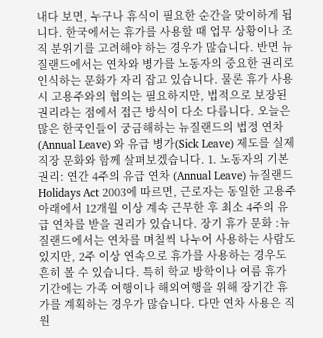내다 보면, 누구나 휴식이 필요한 순간을 맞이하게 됩니다. 한국에서는 휴가를 사용할 때 업무 상황이나 조직 분위기를 고려해야 하는 경우가 많습니다. 반면 뉴질랜드에서는 연차와 병가를 노동자의 중요한 권리로 인식하는 문화가 자리 잡고 있습니다. 물론 휴가 사용 시 고용주와의 협의는 필요하지만, 법적으로 보장된 권리라는 점에서 접근 방식이 다소 다릅니다. 오늘은 많은 한국인들이 궁금해하는 뉴질랜드의 법정 연차(Annual Leave) 와 유급 병가(Sick Leave) 제도를 실제 직장 문화와 함께 살펴보겠습니다. 1. 노동자의 기본 권리: 연간 4주의 유급 연차 (Annual Leave) 뉴질랜드 Holidays Act 2003에 따르면, 근로자는 동일한 고용주 아래에서 12개월 이상 계속 근무한 후 최소 4주의 유급 연차를 받을 권리가 있습니다. 장기 휴가 문화 :뉴질랜드에서는 연차를 며칠씩 나누어 사용하는 사람도 있지만, 2주 이상 연속으로 휴가를 사용하는 경우도 흔히 볼 수 있습니다. 특히 학교 방학이나 여름 휴가 기간에는 가족 여행이나 해외여행을 위해 장기간 휴가를 계획하는 경우가 많습니다. 다만 연차 사용은 직원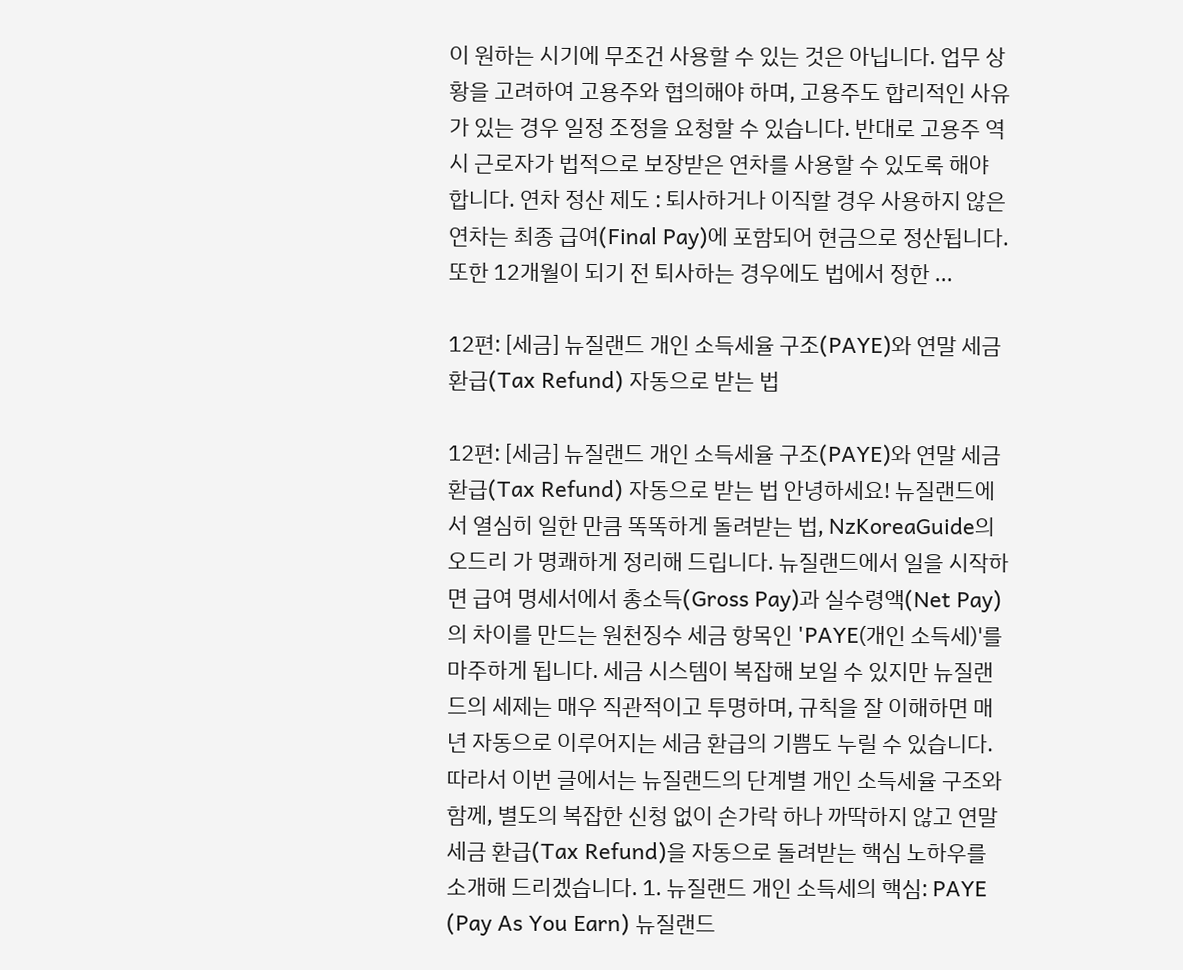이 원하는 시기에 무조건 사용할 수 있는 것은 아닙니다. 업무 상황을 고려하여 고용주와 협의해야 하며, 고용주도 합리적인 사유가 있는 경우 일정 조정을 요청할 수 있습니다. 반대로 고용주 역시 근로자가 법적으로 보장받은 연차를 사용할 수 있도록 해야 합니다. 연차 정산 제도 : 퇴사하거나 이직할 경우 사용하지 않은 연차는 최종 급여(Final Pay)에 포함되어 현금으로 정산됩니다. 또한 12개월이 되기 전 퇴사하는 경우에도 법에서 정한 ...

12편: [세금] 뉴질랜드 개인 소득세율 구조(PAYE)와 연말 세금 환급(Tax Refund) 자동으로 받는 법

12편: [세금] 뉴질랜드 개인 소득세율 구조(PAYE)와 연말 세금 환급(Tax Refund) 자동으로 받는 법 안녕하세요! 뉴질랜드에서 열심히 일한 만큼 똑똑하게 돌려받는 법, NzKoreaGuide의 오드리 가 명쾌하게 정리해 드립니다. 뉴질랜드에서 일을 시작하면 급여 명세서에서 총소득(Gross Pay)과 실수령액(Net Pay)의 차이를 만드는 원천징수 세금 항목인 'PAYE(개인 소득세)'를 마주하게 됩니다. 세금 시스템이 복잡해 보일 수 있지만 뉴질랜드의 세제는 매우 직관적이고 투명하며, 규칙을 잘 이해하면 매년 자동으로 이루어지는 세금 환급의 기쁨도 누릴 수 있습니다. 따라서 이번 글에서는 뉴질랜드의 단계별 개인 소득세율 구조와 함께, 별도의 복잡한 신청 없이 손가락 하나 까딱하지 않고 연말 세금 환급(Tax Refund)을 자동으로 돌려받는 핵심 노하우를 소개해 드리겠습니다. 1. 뉴질랜드 개인 소득세의 핵심: PAYE (Pay As You Earn) 뉴질랜드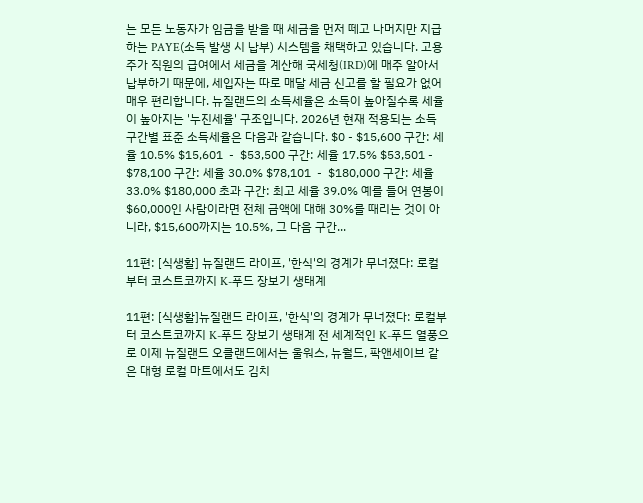는 모든 노동자가 임금을 받을 때 세금을 먼저 떼고 나머지만 지급하는 PAYE(소득 발생 시 납부) 시스템을 채택하고 있습니다. 고용주가 직원의 급여에서 세금을 계산해 국세청(IRD)에 매주 알아서 납부하기 때문에, 세입자는 따로 매달 세금 신고를 할 필요가 없어 매우 편리합니다. 뉴질랜드의 소득세율은 소득이 높아질수록 세율이 높아지는 '누진세율' 구조입니다. 2026년 현재 적용되는 소득 구간별 표준 소득세율은 다음과 같습니다. $0 - $15,600 구간: 세율 10.5% $15,601  -  $53,500 구간: 세율 17.5% $53,501 -  $78,100 구간: 세율 30.0% $78,101  -  $180,000 구간: 세율 33.0% $180,000 초과 구간: 최고 세율 39.0% 예를 들어 연봉이 $60,000인 사람이라면 전체 금액에 대해 30%를 때리는 것이 아니라, $15,600까지는 10.5%, 그 다음 구간...

11편: [식생활] 뉴질랜드 라이프, '한식'의 경계가 무너졌다: 로컬부터 코스트코까지 K-푸드 장보기 생태계

11편: [식생활]뉴질랜드 라이프, '한식'의 경계가 무너졌다: 로컬부터 코스트코까지 K-푸드 장보기 생태계 전 세계적인 K-푸드 열풍으로 이제 뉴질랜드 오클랜드에서는 울워스, 뉴월드, 팍앤세이브 같은 대형 로컬 마트에서도 김치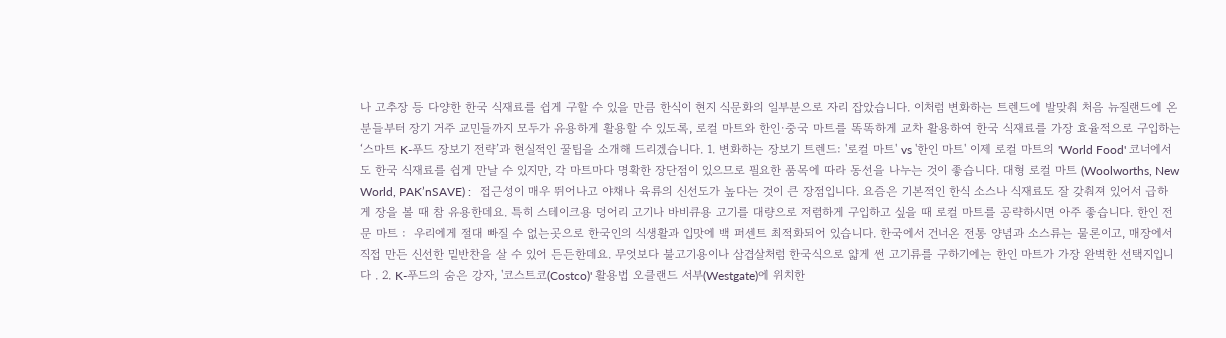나 고추장 등 다양한 한국 식재료를 쉽게 구할 수 있을 만큼 한식이 현지 식문화의 일부분으로 자리 잡았습니다. 이처럼 변화하는 트렌드에 발맞춰 처음 뉴질랜드에 온 분들부터 장기 거주 교민들까지 모두가 유용하게 활용할 수 있도록, 로컬 마트와 한인·중국 마트를 똑똑하게 교차 활용하여 한국 식재료를 가장 효율적으로 구입하는 ‘스마트 K-푸드 장보기 전략’과 현실적인 꿀팁을 소개해 드리겠습니다. 1. 변화하는 장보기 트렌드: '로컬 마트' vs '한인 마트' 이제 로컬 마트의 'World Food' 코너에서도 한국 식재료를 쉽게 만날 수 있지만, 각 마트마다 명확한 장단점이 있으므로 필요한 품목에 따라 동선을 나누는 것이 좋습니다. 대형 로컬 마트 (Woolworths, New World, PAK’nSAVE) :   접근성이 매우 뛰어나고 야채나 육류의 신선도가 높다는 것이 큰 장점입니다. 요즘은 기본적인 한식 소스나 식재료도 잘 갖춰져 있어서 급하게 장을 볼 때 참 유용한데요. 특히 스테이크용 덩어리 고기나 바비큐용 고기를 대량으로 저렴하게 구입하고 싶을 때 로컬 마트를 공략하시면 아주 좋습니다. 한인 전문 마트 :  우리에게 절대 빠질 수 없는곳으로 한국인의 식생활과 입맛에 백 퍼센트 최적화되어 있습니다. 한국에서 건너온 전통 양념과 소스류는 물론이고, 매장에서 직접 만든 신선한 밑반찬을 살 수 있어 든든한데요. 무엇보다 불고기용이나 삼겹살처럼 한국식으로 얇게 썬 고기류를 구하기에는 한인 마트가 가장 완벽한 선택지입니다 . 2. K-푸드의 숨은 강자, '코스트코(Costco)' 활용법 오클랜드 서부(Westgate)에 위치한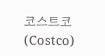코스트코(Costco)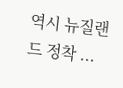역시 뉴질랜드 정착 ...